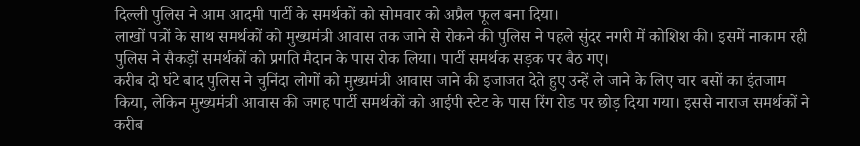दिल्ली पुलिस ने आम आदमी पार्टी के समर्थकों को सोमवार को अप्रैल फूल बना दिया।
लाखों पत्रों के साथ समर्थकों को मुख्यमंत्री आवास तक जाने से रोकने की पुलिस ने पहले सुंदर नगरी में कोशिश की। इसमें नाकाम रही पुलिस ने सैकड़ों समर्थकों को प्रगति मैदान के पास रोक लिया। पार्टी समर्थक सड़क पर बैठ गए।
करीब दो घंटे बाद पुलिस ने चुनिंदा लोगों को मुख्यमंत्री आवास जाने की इजाजत देते हुए उन्हें ले जाने के लिए चार बसों का इंतजाम किया, लेकिन मुख्यमंत्री आवास की जगह पार्टी समर्थकों को आईपी स्टेट के पास रिंग रोड पर छोड़ दिया गया। इससे नाराज समर्थकों ने करीब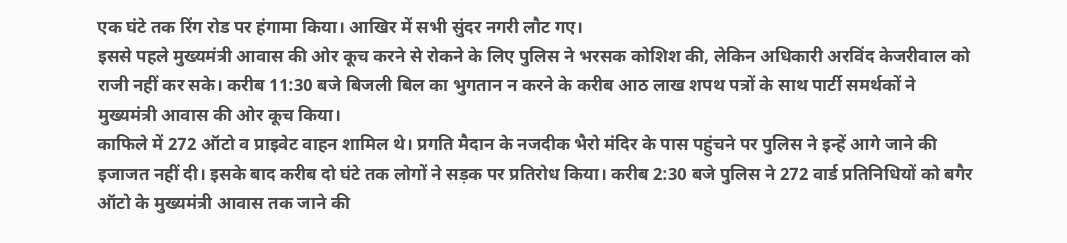एक घंटे तक रिंग रोड पर हंगामा किया। आखिर में सभी सुंदर नगरी लौट गए।
इससे पहले मुख्यमंत्री आवास की ओर कूच करने से रोकने के लिए पुलिस ने भरसक कोशिश की, लेकिन अधिकारी अरविंद केजरीवाल को राजी नहीं कर सके। करीब 11:30 बजे बिजली बिल का भुगतान न करने के करीब आठ लाख शपथ पत्रों के साथ पार्टी समर्थकों ने मुख्यमंत्री आवास की ओर कूच किया।
काफिले में 272 ऑटो व प्राइवेट वाहन शामिल थे। प्रगति मैदान के नजदीक भैरो मंदिर के पास पहुंचने पर पुलिस ने इन्हें आगे जाने की इजाजत नहीं दी। इसके बाद करीब दो घंटे तक लोगों ने सड़क पर प्रतिरोध किया। करीब 2:30 बजे पुलिस ने 272 वार्ड प्रतिनिधियों को बगैर ऑटो के मुख्यमंत्री आवास तक जाने की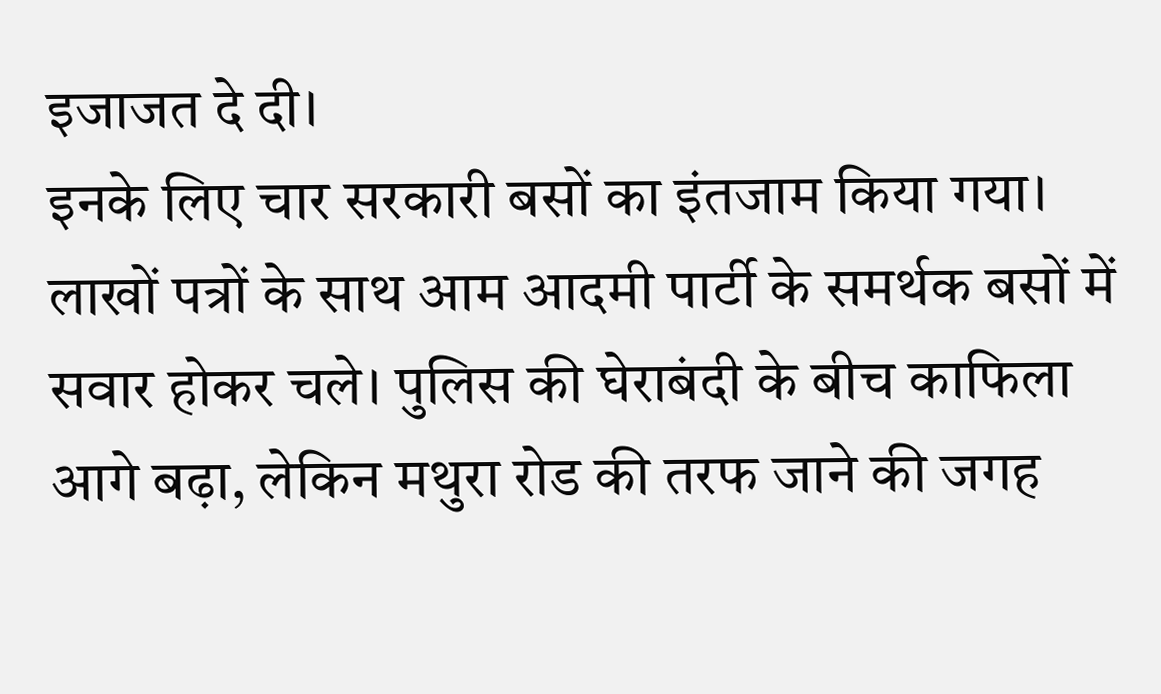इजाजत दे दी।
इनके लिए चार सरकारी बसों का इंतजाम किया गया। लाखों पत्रों के साथ आम आदमी पार्टी के समर्थक बसों में सवार होकर चले। पुलिस की घेराबंदी के बीच काफिला आगे बढ़ा, लेकिन मथुरा रोड की तरफ जाने की जगह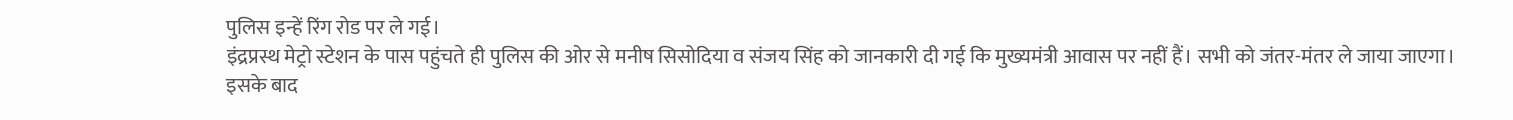पुलिस इन्हें रिंग रोड पर ले गई।
इंद्रप्रस्थ मेट्रो स्टेशन के पास पहुंचते ही पुलिस की ओर से मनीष सिसोदिया व संजय सिंह को जानकारी दी गई कि मुख्यमंत्री आवास पर नहीं हैं। सभी को जंतर-मंतर ले जाया जाएगा। इसके बाद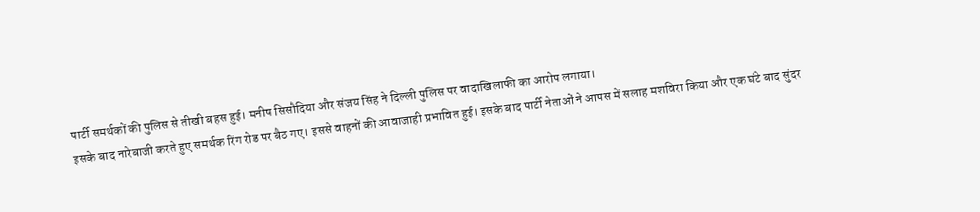पार्टी समर्थकों की पुलिस से तीखी बहस हुई। मनीष सिसौदिया और संजय सिंह ने दिल्ली पुलिस पर वादाखिलाफी का आरोप लगाया।
इसके बाद नारेबाजी करते हुए समर्थक रिंग रोड पर बैठ गए। इससे वाहनों की आवाजाही प्रभावित हुई। इसके बाद पार्टी नेताओं ने आपस में सलाह मशविरा किया और एक घंटे बाद सुंदर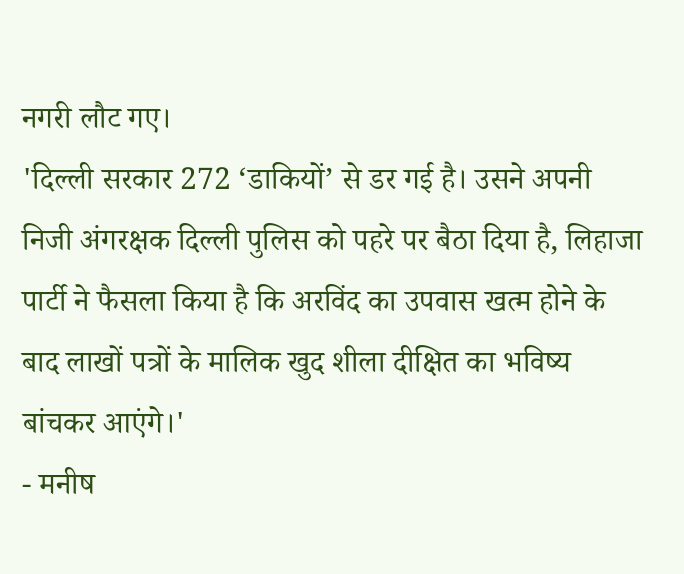नगरी लौट गए।
'दिल्ली सरकार 272 ‘डाकियों’ से डर गई है। उसने अपनी निजी अंगरक्षक दिल्ली पुलिस को पहरे पर बैठा दिया है, लिहाजा पार्टी ने फैसला किया है कि अरविंद का उपवास खत्म होने के बाद लाखों पत्रों के मालिक खुद शीला दीक्षित का भविष्य बांचकर आएंगे।'
- मनीष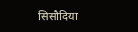सिसौदिया